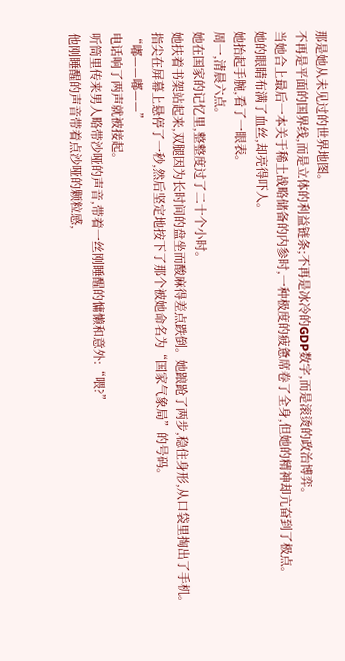那是她从未见过的世界地图。
不再是平面的国界线,而是立体的利益链条;不再是冰冷的GDP数字,而是滚烫的政治博弈。
当她合上最后一本关于稀土战略储备的内参时,一种极度的疲惫席卷了全身,但她的精神却亢奋到了极点。
她的眼睛布满了血丝,却亮得吓人。
她抬起手腕,看了一眼表。
周一,清晨六点。
她在国家的记忆里,整整度过了二十个小时。
她扶着书架站起来,双腿因为长时间的盘坐而酸麻得差点跌倒。她踉跄了两步,稳住身形,从口袋里掏出了手机。
指尖在屏幕上悬停了一秒,然后坚定地按下了那个被她命名为“国家气象局”的号码。
“嘟——嘟——”
电话响了两声就被接起。
听筒里传来男人略带沙哑的声音,带着一丝刚睡醒的慵懒和意外:“喂?”
他刚睡醒的声音带着点沙哑的颗粒感,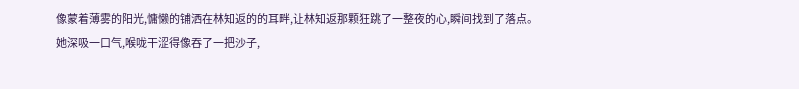像蒙着薄雾的阳光,慵懒的铺洒在林知返的的耳畔,让林知返那颗狂跳了一整夜的心,瞬间找到了落点。
她深吸一口气,喉咙干涩得像吞了一把沙子,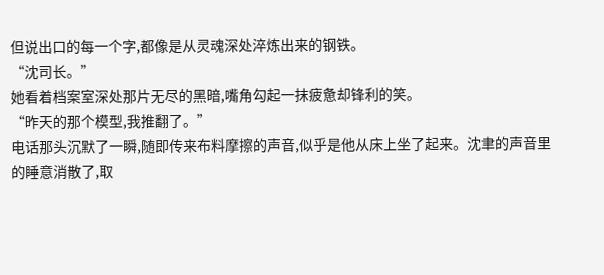但说出口的每一个字,都像是从灵魂深处淬炼出来的钢铁。
“沈司长。”
她看着档案室深处那片无尽的黑暗,嘴角勾起一抹疲惫却锋利的笑。
“昨天的那个模型,我推翻了。”
电话那头沉默了一瞬,随即传来布料摩擦的声音,似乎是他从床上坐了起来。沈聿的声音里的睡意消散了,取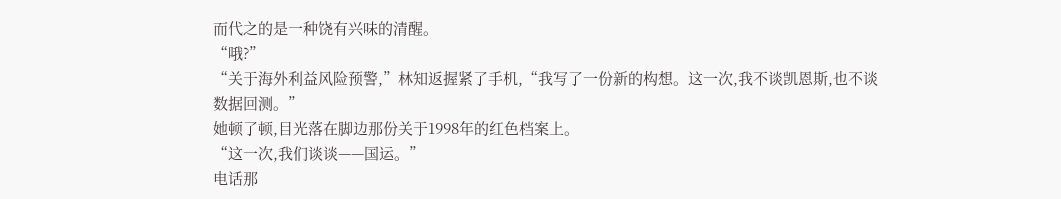而代之的是一种饶有兴味的清醒。
“哦?”
“关于海外利益风险预警,”林知返握紧了手机,“我写了一份新的构想。这一次,我不谈凯恩斯,也不谈数据回测。”
她顿了顿,目光落在脚边那份关于1998年的红色档案上。
“这一次,我们谈谈——国运。”
电话那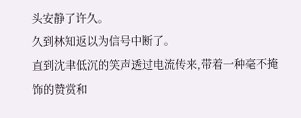头安静了许久。
久到林知返以为信号中断了。
直到沈聿低沉的笑声透过电流传来,带着一种毫不掩饰的赞赏和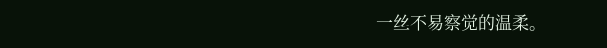一丝不易察觉的温柔。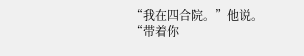“我在四合院。”他说。
“带着你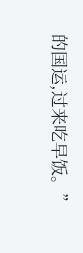的国运,过来吃早饭。”